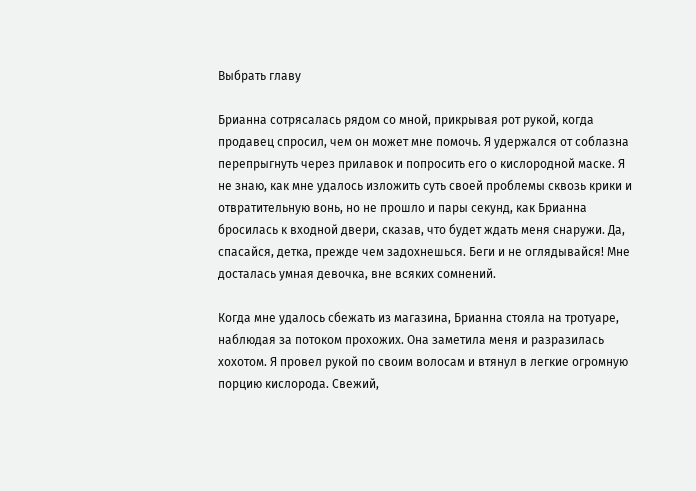Выбрать главу

Брианна сотрясалась рядом со мной, прикрывая рот рукой, когда продавец спросил, чем он может мне помочь. Я удержался от соблазна перепрыгнуть через прилавок и попросить его о кислородной маске. Я не знаю, как мне удалось изложить суть своей проблемы сквозь крики и отвратительную вонь, но не прошло и пары секунд, как Брианна бросилась к входной двери, сказав, что будет ждать меня снаружи. Да, спасайся, детка, прежде чем задохнешься. Беги и не оглядывайся! Мне досталась умная девочка, вне всяких сомнений.

Когда мне удалось сбежать из магазина, Брианна стояла на тротуаре, наблюдая за потоком прохожих. Она заметила меня и разразилась хохотом. Я провел рукой по своим волосам и втянул в легкие огромную порцию кислорода. Свежий,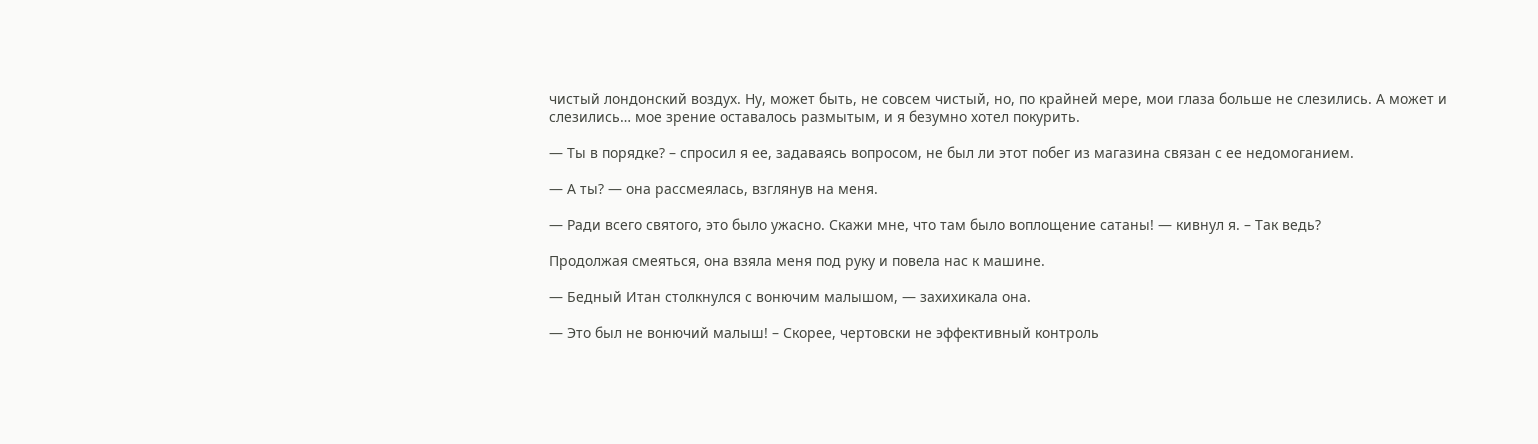чистый лондонский воздух. Ну, может быть, не совсем чистый, но, по крайней мере, мои глаза больше не слезились. А может и слезились… мое зрение оставалось размытым, и я безумно хотел покурить.

— Ты в порядке? – спросил я ее, задаваясь вопросом, не был ли этот побег из магазина связан с ее недомоганием.

— А ты? — она рассмеялась, взглянув на меня.

— Ради всего святого, это было ужасно. Скажи мне, что там было воплощение сатаны! — кивнул я. – Так ведь?

Продолжая смеяться, она взяла меня под руку и повела нас к машине.

— Бедный Итан столкнулся с вонючим малышом, — захихикала она.

— Это был не вонючий малыш! – Скорее, чертовски не эффективный контроль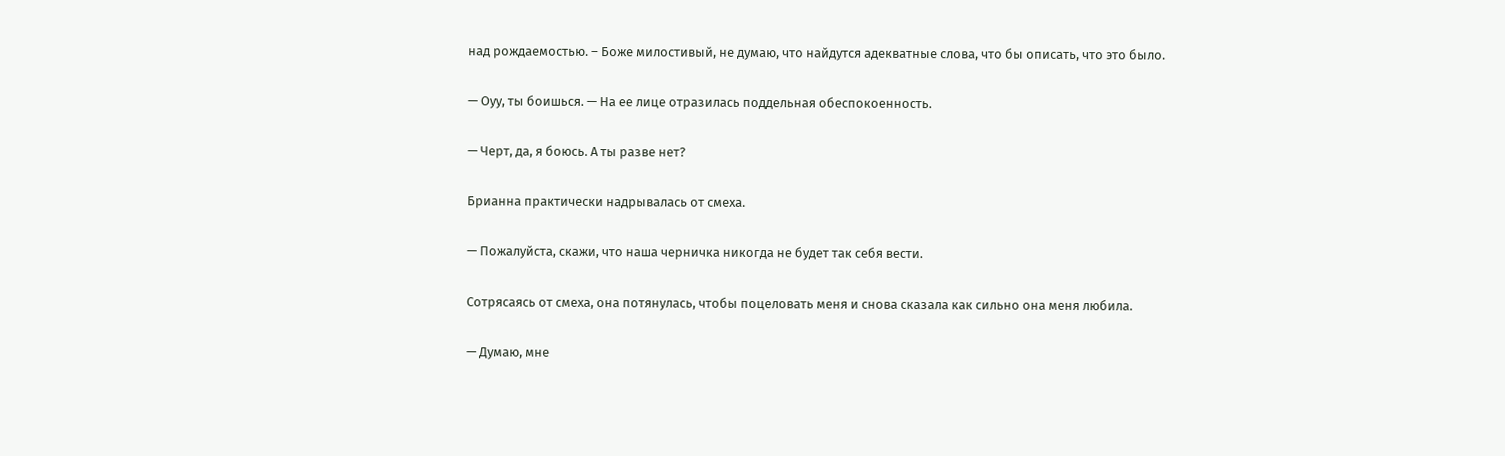над рождаемостью. – Боже милостивый, не думаю, что найдутся адекватные слова, что бы описать, что это было.

— Оуу, ты боишься. — На ее лице отразилась поддельная обеспокоенность.

— Черт, да, я боюсь. А ты разве нет?

Брианна практически надрывалась от смеха.

— Пожалуйста, скажи, что наша черничка никогда не будет так себя вести.

Сотрясаясь от смеха, она потянулась, чтобы поцеловать меня и снова сказала как сильно она меня любила.

— Думаю, мне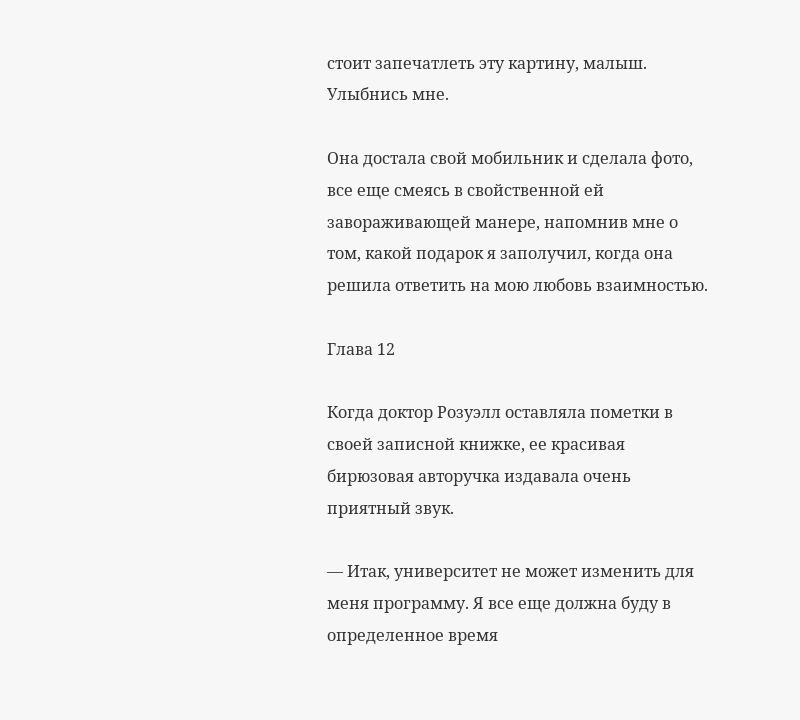стоит запечатлеть эту картину, малыш. Улыбнись мне.

Она достала свой мобильник и сделала фото, все еще смеясь в свойственной ей завораживающей манере, напомнив мне о том, какой подарок я заполучил, когда она решила ответить на мою любовь взаимностью.

Глава 12

Когда доктор Розуэлл оставляла пометки в своей записной книжке, ее красивая бирюзовая авторучка издавала очень приятный звук.

— Итак, университет не может изменить для меня программу. Я все еще должна буду в определенное время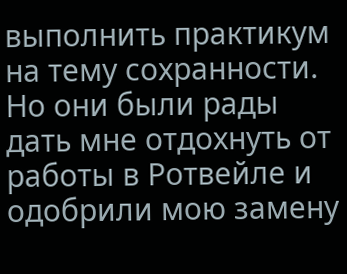выполнить практикум на тему сохранности. Но они были рады дать мне отдохнуть от работы в Ротвейле и одобрили мою замену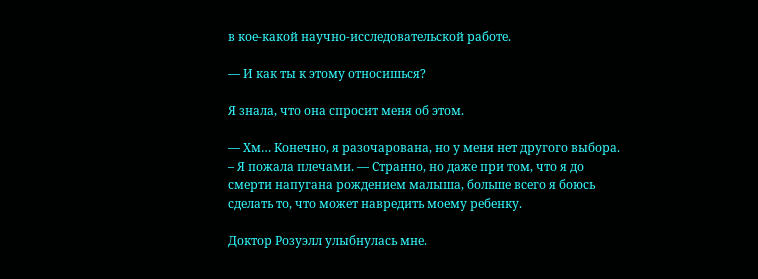в кое-какой научно-исследовательской работе.

— И как ты к этому относишься?

Я знала, что она спросит меня об этом.

— Хм… Конечно, я разочарована, но у меня нет другого выбора. – Я пожала плечами. — Странно, но даже при том, что я до смерти напугана рождением малыша, больше всего я боюсь сделать то, что может навредить моему ребенку.

Доктор Розуэлл улыбнулась мне.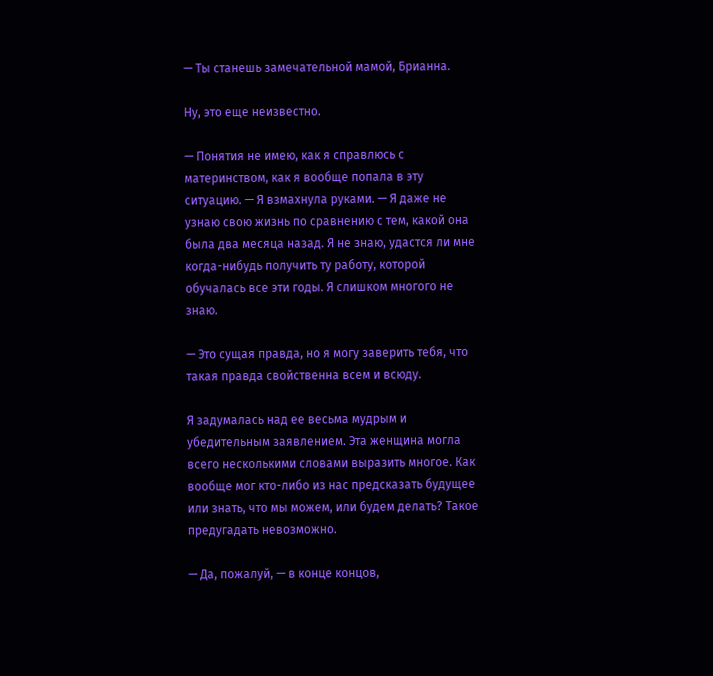— Ты станешь замечательной мамой, Брианна.

Ну, это еще неизвестно.

— Понятия не имею, как я справлюсь с материнством, как я вообще попала в эту ситуацию. — Я взмахнула руками. — Я даже не узнаю свою жизнь по сравнению с тем, какой она была два месяца назад. Я не знаю, удастся ли мне когда-нибудь получить ту работу, которой обучалась все эти годы. Я слишком многого не знаю.

— Это сущая правда, но я могу заверить тебя, что такая правда свойственна всем и всюду.

Я задумалась над ее весьма мудрым и убедительным заявлением. Эта женщина могла всего несколькими словами выразить многое. Как вообще мог кто-либо из нас предсказать будущее или знать, что мы можем, или будем делать? Такое предугадать невозможно.

— Да, пожалуй, — в конце концов,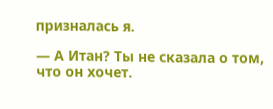призналась я.

— А Итан? Ты не сказала о том, что он хочет.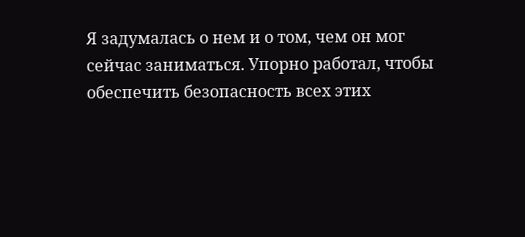Я задумалась о нем и о том, чем он мог сейчас заниматься. Упорно работал, чтобы обеспечить безопасность всех этих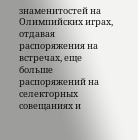знаменитостей на Олимпийских играх, отдавая распоряжения на встречах, еще больше распоряжений на селекторных совещаниях и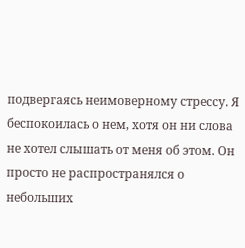подвергаясь неимоверному стрессу. Я беспокоилась о нем, хотя он ни слова не хотел слышать от меня об этом. Он просто не распространялся о небольших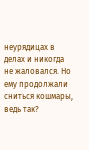неурядицах в делах и никогда не жаловался. Но ему продолжали сниться кошмары, ведь так?